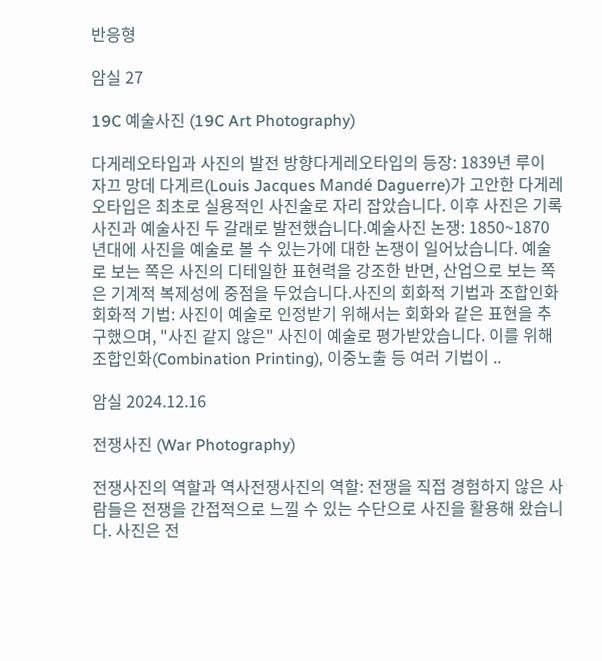반응형

암실 27

19C 예술사진 (19C Art Photography)

다게레오타입과 사진의 발전 방향다게레오타입의 등장: 1839년 루이 자끄 망데 다게르(Louis Jacques Mandé Daguerre)가 고안한 다게레오타입은 최초로 실용적인 사진술로 자리 잡았습니다. 이후 사진은 기록사진과 예술사진 두 갈래로 발전했습니다.예술사진 논쟁: 1850~1870년대에 사진을 예술로 볼 수 있는가에 대한 논쟁이 일어났습니다. 예술로 보는 쪽은 사진의 디테일한 표현력을 강조한 반면, 산업으로 보는 쪽은 기계적 복제성에 중점을 두었습니다.사진의 회화적 기법과 조합인화회화적 기법: 사진이 예술로 인정받기 위해서는 회화와 같은 표현을 추구했으며, "사진 같지 않은" 사진이 예술로 평가받았습니다. 이를 위해 조합인화(Combination Printing), 이중노출 등 여러 기법이 ..

암실 2024.12.16

전쟁사진 (War Photography)

전쟁사진의 역할과 역사전쟁사진의 역할: 전쟁을 직접 경험하지 않은 사람들은 전쟁을 간접적으로 느낄 수 있는 수단으로 사진을 활용해 왔습니다. 사진은 전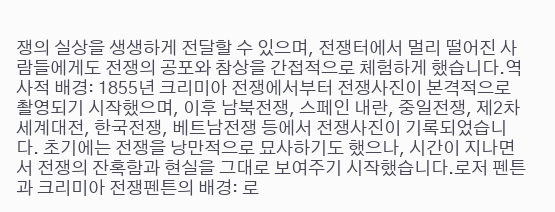쟁의 실상을 생생하게 전달할 수 있으며, 전쟁터에서 멀리 떨어진 사람들에게도 전쟁의 공포와 참상을 간접적으로 체험하게 했습니다.역사적 배경: 1855년 크리미아 전쟁에서부터 전쟁사진이 본격적으로 촬영되기 시작했으며, 이후 남북전쟁, 스페인 내란, 중일전쟁, 제2차 세계대전, 한국전쟁, 베트남전쟁 등에서 전쟁사진이 기록되었습니다. 초기에는 전쟁을 낭만적으로 묘사하기도 했으나, 시간이 지나면서 전쟁의 잔혹함과 현실을 그대로 보여주기 시작했습니다.로저 펜튼과 크리미아 전쟁펜튼의 배경: 로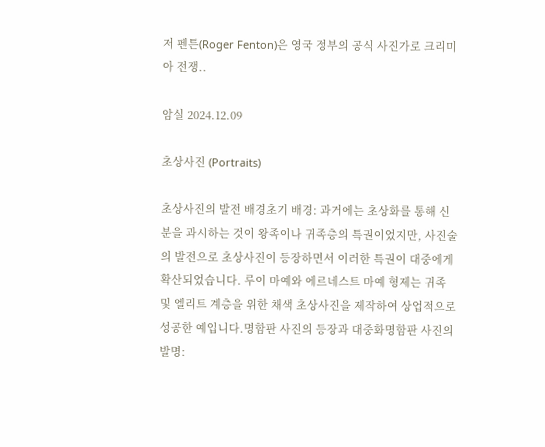저 펜튼(Roger Fenton)은 영국 정부의 공식 사진가로 크리미아 전쟁..

암실 2024.12.09

초상사진 (Portraits)

초상사진의 발전 배경초기 배경: 과거에는 초상화를 통해 신분을 과시하는 것이 왕족이나 귀족층의 특권이었지만, 사진술의 발전으로 초상사진이 등장하면서 이러한 특권이 대중에게 확산되었습니다. 루이 마예와 에르네스트 마예 형제는 귀족 및 엘리트 계층을 위한 채색 초상사진을 제작하여 상업적으로 성공한 예입니다.명함판 사진의 등장과 대중화명함판 사진의 발명: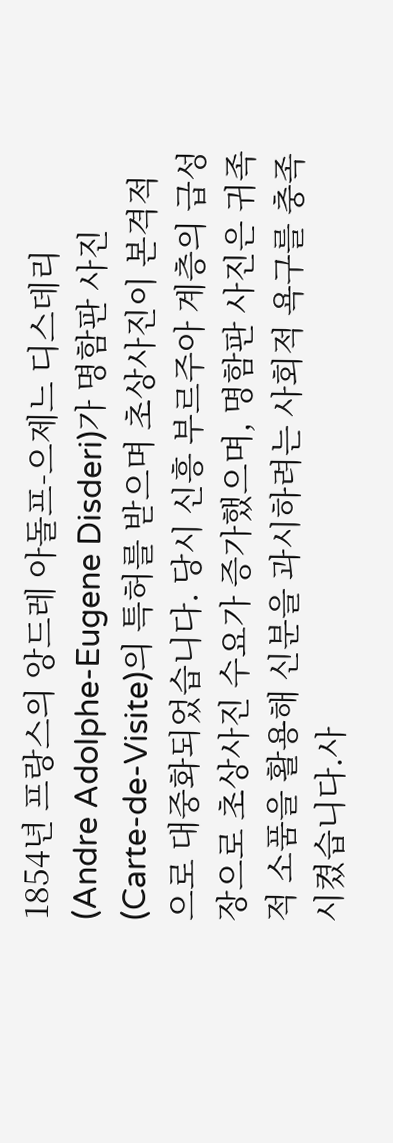1854년 프랑스의 앙드레 아돌프-으제느 디스데리(Andre Adolphe-Eugene Disderi)가 명함판 사진(Carte-de-Visite)의 특허를 받으며 초상사진이 본격적으로 대중화되었습니다. 당시 신흥 부르주아 계층의 급성장으로 초상사진 수요가 증가했으며, 명함판 사진은 귀족적 소품을 활용해 신분을 과시하려는 사회적 욕구를 충족시켰습니다.사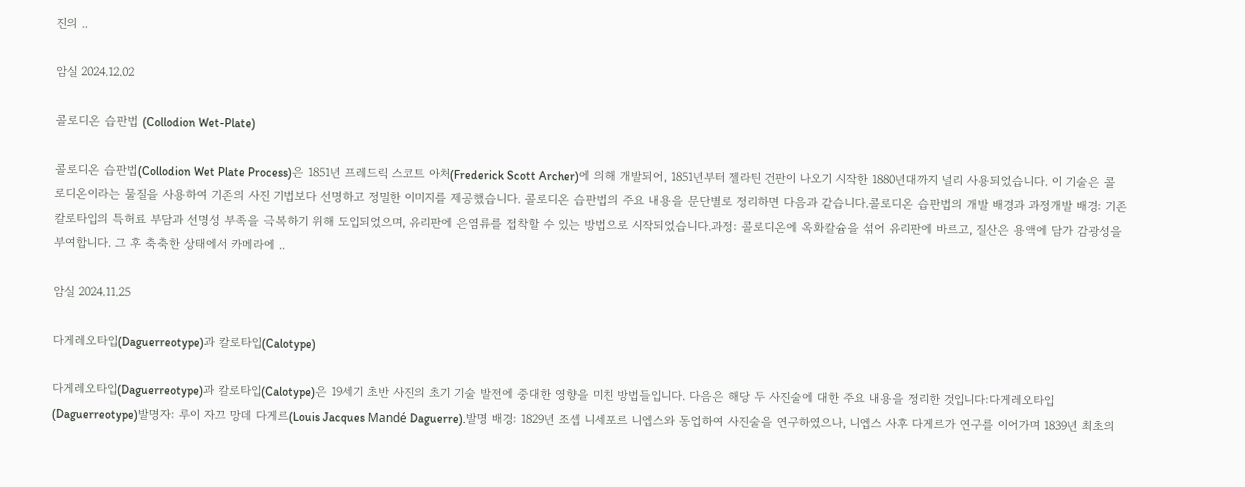진의 ..

암실 2024.12.02

콜로디온 습판법 (Collodion Wet-Plate)

콜로디온 습판법(Collodion Wet Plate Process)은 1851년 프레드릭 스코트 아처(Frederick Scott Archer)에 의해 개발되어, 1851년부터 젤라틴 건판이 나오기 시작한 1880년대까지 널리 사용되었습니다. 이 기술은 콜로디온이라는 물질을 사용하여 기존의 사진 기법보다 선명하고 정밀한 이미지를 제공했습니다. 콜로디온 습판법의 주요 내용을 문단별로 정리하면 다음과 같습니다.콜로디온 습판법의 개발 배경과 과정개발 배경: 기존 칼로타입의 특허료 부담과 선명성 부족을 극복하기 위해 도입되었으며, 유리판에 은염류를 접착할 수 있는 방법으로 시작되었습니다.과정: 콜로디온에 옥화칼슘을 섞어 유리판에 바르고, 질산은 용액에 담가 감광성을 부여합니다. 그 후 축축한 상태에서 카메라에 ..

암실 2024.11.25

다게레오타입(Daguerreotype)과 칼로타입(Calotype)

다게레오타입(Daguerreotype)과 칼로타입(Calotype)은 19세기 초반 사진의 초기 기술 발전에 중대한 영향을 미친 방법들입니다. 다음은 해당 두 사진술에 대한 주요 내용을 정리한 것입니다:다게레오타입(Daguerreotype)발명자: 루이 자끄 망데 다게르(Louis Jacques Mandé Daguerre).발명 배경: 1829년 조셉 니세포르 니엡스와 동업하여 사진술을 연구하였으나, 니엡스 사후 다게르가 연구를 이어가며 1839년 최초의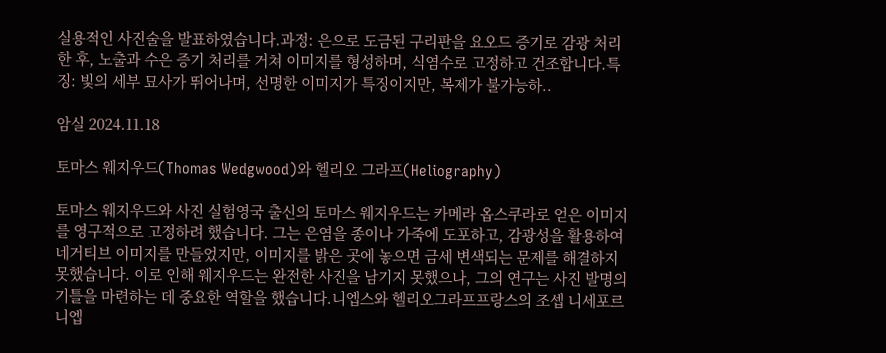실용적인 사진술을 발표하였습니다.과정: 은으로 도금된 구리판을 요오드 증기로 감광 처리한 후, 노출과 수은 증기 처리를 거쳐 이미지를 형성하며, 식염수로 고정하고 건조합니다.특징: 빛의 세부 묘사가 뛰어나며, 선명한 이미지가 특징이지만, 복제가 불가능하..

암실 2024.11.18

토마스 웨지우드(Thomas Wedgwood)와 헬리오 그라프(Heliography)

토마스 웨지우드와 사진 실험영국 출신의 토마스 웨지우드는 카메라 옵스쿠라로 얻은 이미지를 영구적으로 고정하려 했습니다. 그는 은염을 종이나 가죽에 도포하고, 감광성을 활용하여 네거티브 이미지를 만들었지만, 이미지를 밝은 곳에 놓으면 금세 변색되는 문제를 해결하지 못했습니다. 이로 인해 웨지우드는 완전한 사진을 남기지 못했으나, 그의 연구는 사진 발명의 기틀을 마련하는 데 중요한 역할을 했습니다.니엡스와 헬리오그라프프랑스의 조셉 니세포르 니엡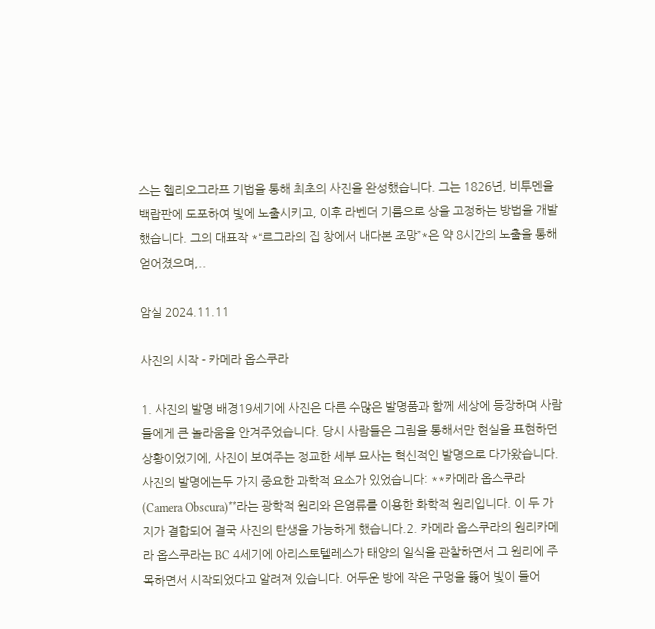스는 헬리오그라프 기법을 통해 최초의 사진을 완성했습니다. 그는 1826년, 비투멘을 백랍판에 도포하여 빛에 노출시키고, 이후 라벤더 기름으로 상을 고정하는 방법을 개발했습니다. 그의 대표작 *“르그라의 집 창에서 내다본 조망”*은 약 8시간의 노출을 통해 얻어졌으며,..

암실 2024.11.11

사진의 시작 - 카메라 옵스쿠라

1. 사진의 발명 배경19세기에 사진은 다른 수많은 발명품과 함께 세상에 등장하며 사람들에게 큰 놀라움을 안겨주었습니다. 당시 사람들은 그림을 통해서만 현실을 표현하던 상황이었기에, 사진이 보여주는 정교한 세부 묘사는 혁신적인 발명으로 다가왔습니다. 사진의 발명에는두 가지 중요한 과학적 요소가 있었습니다: **카메라 옵스쿠라(Camera Obscura)**라는 광학적 원리와 은염류를 이용한 화학적 원리입니다. 이 두 가지가 결합되어 결국 사진의 탄생을 가능하게 했습니다.2. 카메라 옵스쿠라의 원리카메라 옵스쿠라는 BC 4세기에 아리스토텔레스가 태양의 일식을 관찰하면서 그 원리에 주목하면서 시작되었다고 알려져 있습니다. 어두운 방에 작은 구멍을 뚫어 빛이 들어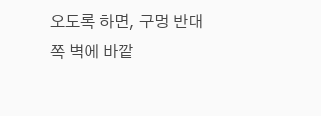오도록 하면, 구멍 반대쪽 벽에 바깥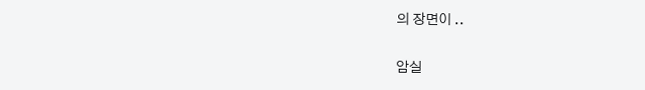의 장면이 ..

암실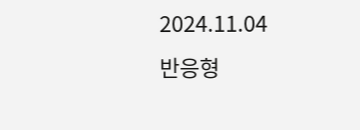2024.11.04
반응형